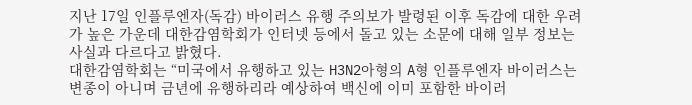지난 17일 인플루엔자(독감) 바이러스 유행 주의보가 발령된 이후 독감에 대한 우려가 높은 가운데 대한감염학회가 인터넷 등에서 돌고 있는 소문에 대해 일부 정보는 사실과 다르다고 밝혔다.
대한감염학회는 “미국에서 유행하고 있는 H3N2아형의 A형 인플루엔자 바이러스는 변종이 아니며 금년에 유행하리라 예상하여 백신에 이미 포함한 바이러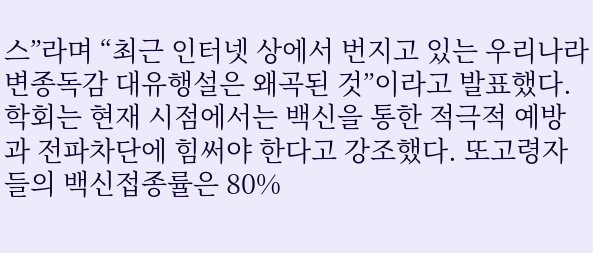스”라며 “최근 인터넷 상에서 번지고 있는 우리나라 변종독감 대유행설은 왜곡된 것”이라고 발표했다.
학회는 현재 시점에서는 백신을 통한 적극적 예방과 전파차단에 힘써야 한다고 강조했다. 또고령자들의 백신접종률은 80%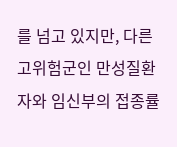를 넘고 있지만, 다른 고위험군인 만성질환자와 임신부의 접종률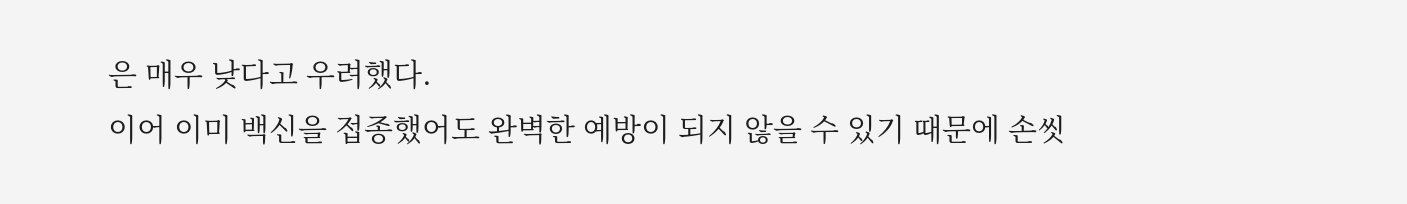은 매우 낮다고 우려했다.
이어 이미 백신을 접종했어도 완벽한 예방이 되지 않을 수 있기 때문에 손씻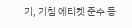기, 기침 에티켓 준수 등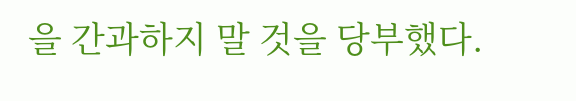을 간과하지 말 것을 당부했다.